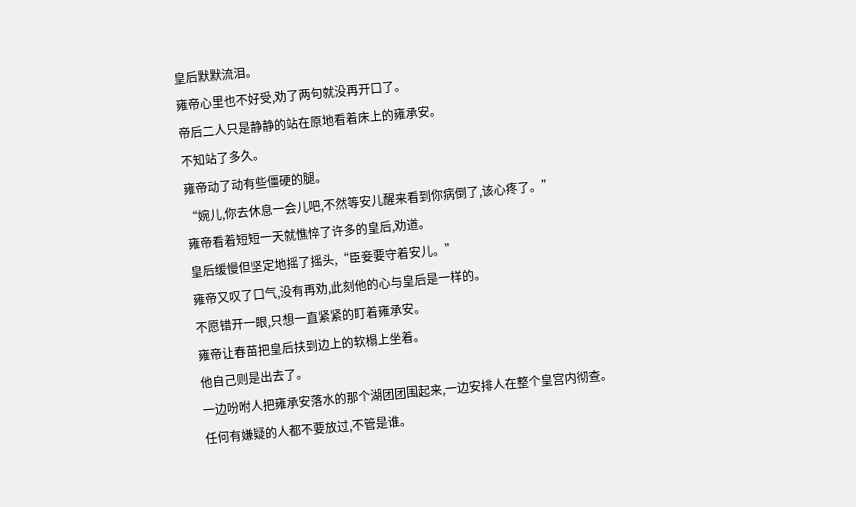皇后默默流泪。
雍帝心里也不好受,劝了两句就没再开口了。
帝后二人只是静静的站在原地看着床上的雍承安。
不知站了多久。
雍帝动了动有些僵硬的腿。
“婉儿,你去休息一会儿吧,不然等安儿醒来看到你病倒了,该心疼了。”
雍帝看着短短一天就憔悴了许多的皇后,劝道。
皇后缓慢但坚定地摇了摇头,“臣妾要守着安儿。”
雍帝又叹了口气,没有再劝,此刻他的心与皇后是一样的。
不愿错开一眼,只想一直紧紧的盯着雍承安。
雍帝让春苗把皇后扶到边上的软榻上坐着。
他自己则是出去了。
一边吩咐人把雍承安落水的那个湖团团围起来,一边安排人在整个皇宫内彻查。
任何有嫌疑的人都不要放过,不管是谁。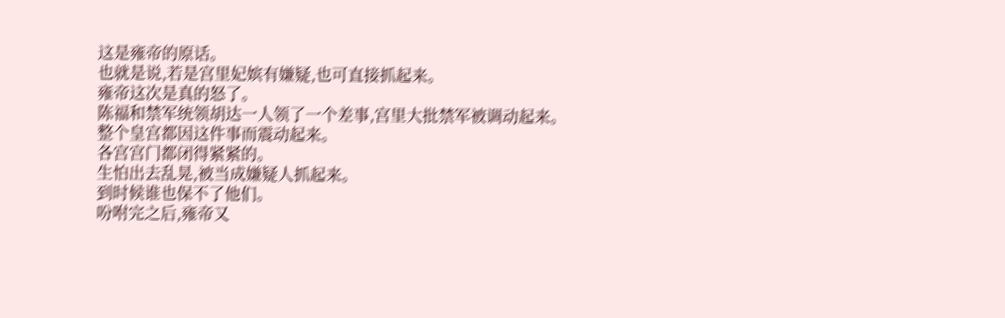这是雍帝的原话。
也就是说,若是宫里妃嫔有嫌疑,也可直接抓起来。
雍帝这次是真的怒了。
陈福和禁军统领胡达一人领了一个差事,宫里大批禁军被调动起来。
整个皇宫都因这件事而震动起来。
各宫宫门都闭得紧紧的。
生怕出去乱晃,被当成嫌疑人抓起来。
到时候谁也保不了他们。
吩咐完之后,雍帝又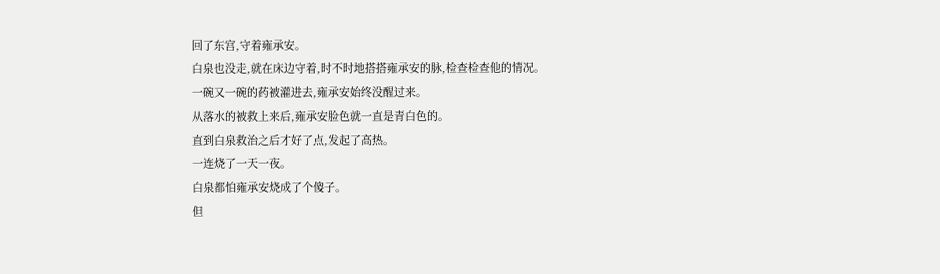回了东宫,守着雍承安。
白泉也没走,就在床边守着,时不时地搭搭雍承安的脉,检查检查他的情况。
一碗又一碗的药被灌进去,雍承安始终没醒过来。
从落水的被救上来后,雍承安脸色就一直是青白色的。
直到白泉救治之后才好了点,发起了高热。
一连烧了一天一夜。
白泉都怕雍承安烧成了个傻子。
但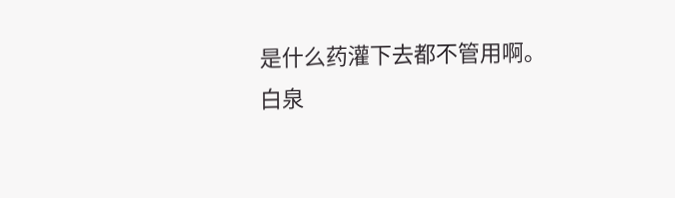是什么药灌下去都不管用啊。
白泉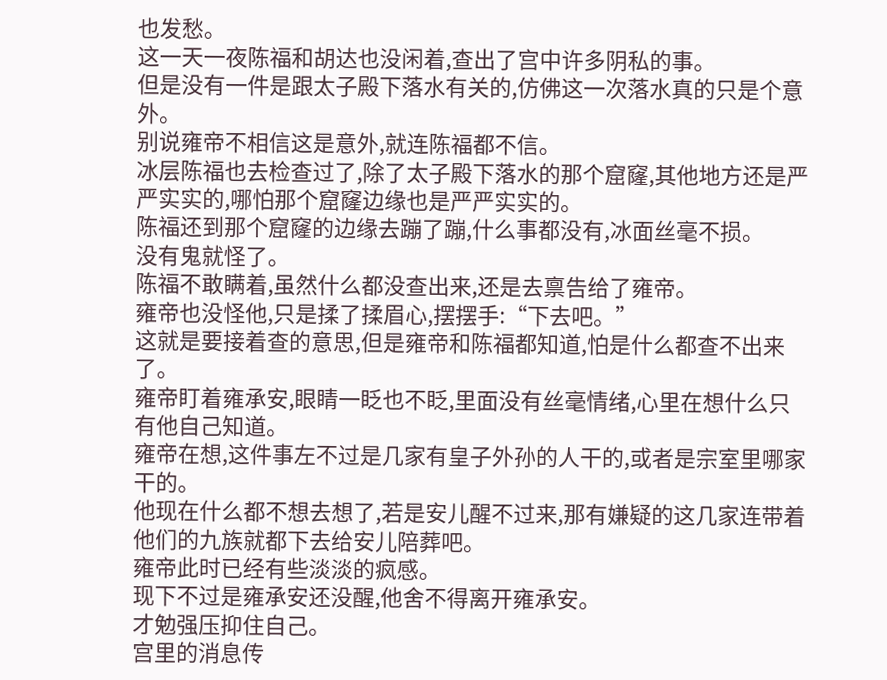也发愁。
这一天一夜陈福和胡达也没闲着,查出了宫中许多阴私的事。
但是没有一件是跟太子殿下落水有关的,仿佛这一次落水真的只是个意外。
别说雍帝不相信这是意外,就连陈福都不信。
冰层陈福也去检查过了,除了太子殿下落水的那个窟窿,其他地方还是严严实实的,哪怕那个窟窿边缘也是严严实实的。
陈福还到那个窟窿的边缘去蹦了蹦,什么事都没有,冰面丝毫不损。
没有鬼就怪了。
陈福不敢瞒着,虽然什么都没查出来,还是去禀告给了雍帝。
雍帝也没怪他,只是揉了揉眉心,摆摆手:“下去吧。”
这就是要接着查的意思,但是雍帝和陈福都知道,怕是什么都查不出来了。
雍帝盯着雍承安,眼睛一眨也不眨,里面没有丝毫情绪,心里在想什么只有他自己知道。
雍帝在想,这件事左不过是几家有皇子外孙的人干的,或者是宗室里哪家干的。
他现在什么都不想去想了,若是安儿醒不过来,那有嫌疑的这几家连带着他们的九族就都下去给安儿陪葬吧。
雍帝此时已经有些淡淡的疯感。
现下不过是雍承安还没醒,他舍不得离开雍承安。
才勉强压抑住自己。
宫里的消息传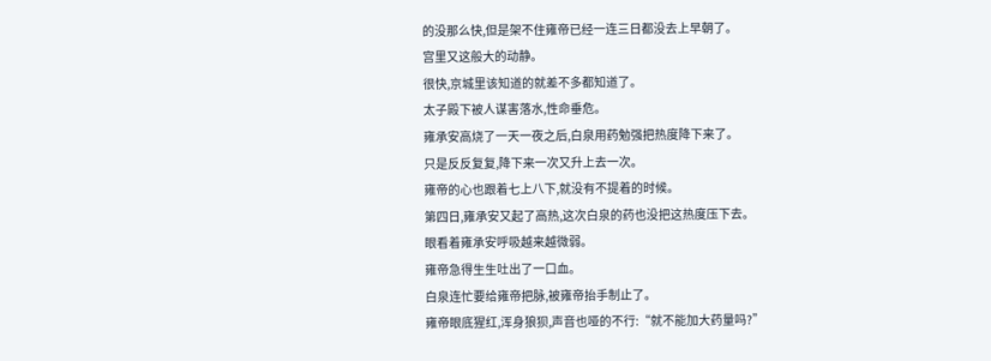的没那么快,但是架不住雍帝已经一连三日都没去上早朝了。
宫里又这般大的动静。
很快,京城里该知道的就差不多都知道了。
太子殿下被人谋害落水,性命垂危。
雍承安高烧了一天一夜之后,白泉用药勉强把热度降下来了。
只是反反复复,降下来一次又升上去一次。
雍帝的心也跟着七上八下,就没有不提着的时候。
第四日,雍承安又起了高热,这次白泉的药也没把这热度压下去。
眼看着雍承安呼吸越来越微弱。
雍帝急得生生吐出了一口血。
白泉连忙要给雍帝把脉,被雍帝抬手制止了。
雍帝眼底猩红,浑身狼狈,声音也哑的不行:“就不能加大药量吗?”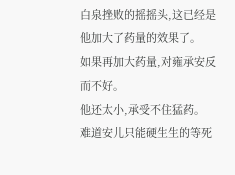白泉挫败的摇摇头,这已经是他加大了药量的效果了。
如果再加大药量,对雍承安反而不好。
他还太小,承受不住猛药。
难道安儿只能硬生生的等死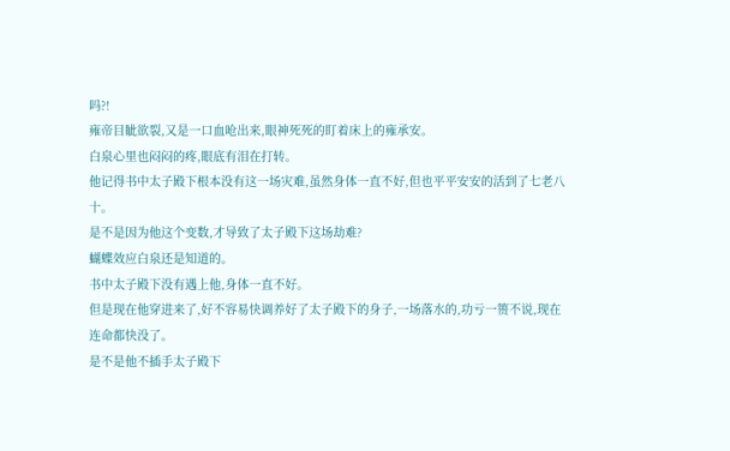吗?!
雍帝目眦欲裂,又是一口血呛出来,眼神死死的盯着床上的雍承安。
白泉心里也闷闷的疼,眼底有泪在打转。
他记得书中太子殿下根本没有这一场灾难,虽然身体一直不好,但也平平安安的活到了七老八十。
是不是因为他这个变数,才导致了太子殿下这场劫难?
蝴蝶效应白泉还是知道的。
书中太子殿下没有遇上他,身体一直不好。
但是现在他穿进来了,好不容易快调养好了太子殿下的身子,一场落水的,功亏一篑不说,现在连命都快没了。
是不是他不插手太子殿下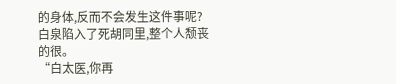的身体,反而不会发生这件事呢?
白泉陷入了死胡同里,整个人颓丧的很。
“白太医,你再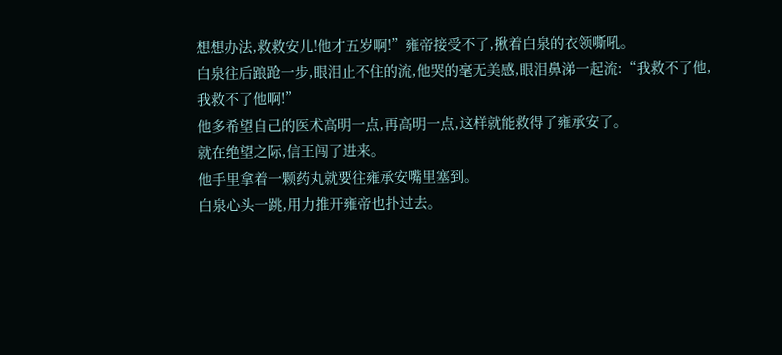想想办法,救救安儿!他才五岁啊!”雍帝接受不了,揪着白泉的衣领嘶吼。
白泉往后踉跄一步,眼泪止不住的流,他哭的毫无美感,眼泪鼻涕一起流:“我救不了他,我救不了他啊!”
他多希望自己的医术高明一点,再高明一点,这样就能救得了雍承安了。
就在绝望之际,信王闯了进来。
他手里拿着一颗药丸就要往雍承安嘴里塞到。
白泉心头一跳,用力推开雍帝也扑过去。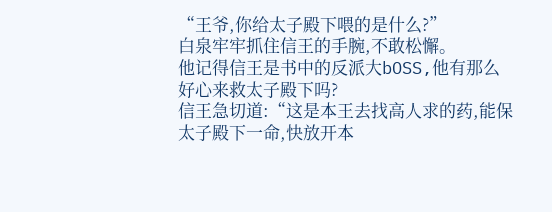“王爷,你给太子殿下喂的是什么?”
白泉牢牢抓住信王的手腕,不敢松懈。
他记得信王是书中的反派大bOSS,他有那么好心来救太子殿下吗?
信王急切道:“这是本王去找高人求的药,能保太子殿下一命,快放开本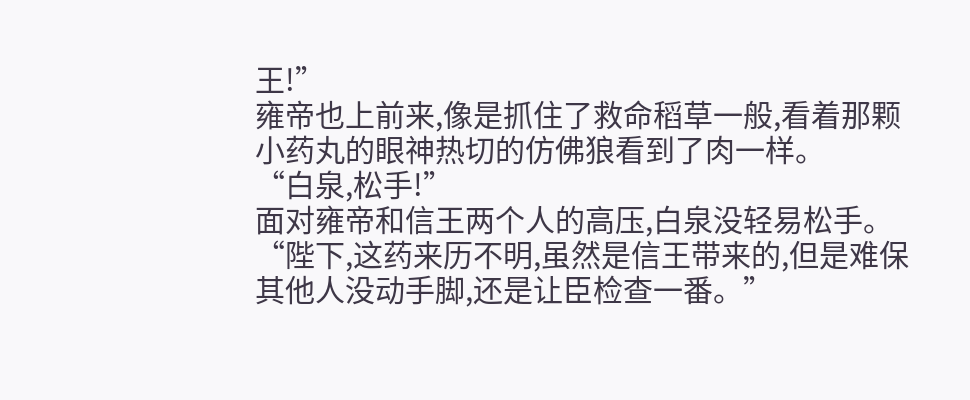王!”
雍帝也上前来,像是抓住了救命稻草一般,看着那颗小药丸的眼神热切的仿佛狼看到了肉一样。
“白泉,松手!”
面对雍帝和信王两个人的高压,白泉没轻易松手。
“陛下,这药来历不明,虽然是信王带来的,但是难保其他人没动手脚,还是让臣检查一番。”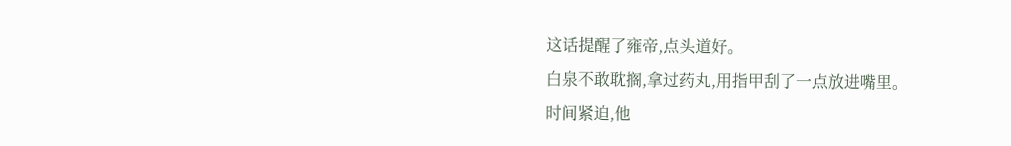这话提醒了雍帝,点头道好。
白泉不敢耽搁,拿过药丸,用指甲刮了一点放进嘴里。
时间紧迫,他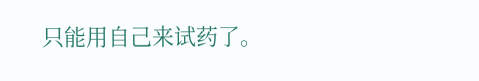只能用自己来试药了。